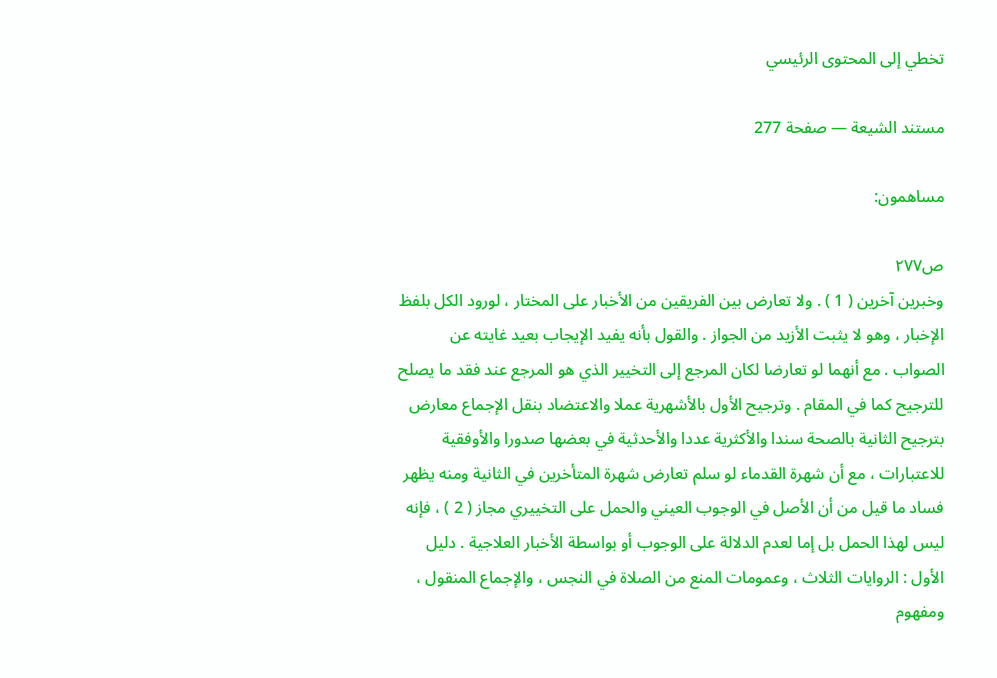تخطي إلى المحتوى الرئيسي

مستند الشيعة — صفحة 277

مساهمون:

ص٢٧٧
وخبرين آخرين ( 1 ) . ولا تعارض بين الفريقين من الأخبار على المختار ، لورود الكل بلفظ الإخبار ، وهو لا يثبت الأزيد من الجواز . والقول بأنه يفيد الإيجاب بعيد غايته عن الصواب . مع أنهما لو تعارضا لكان المرجع إلى التخيير الذي هو المرجع عند فقد ما يصلح للترجيح كما في المقام . وترجيح الأول بالأشهرية عملا والاعتضاد بنقل الإجماع معارض بترجيح الثانية بالصحة سندا والأكثرية عددا والأحدثية في بعضها صدورا والأوفقية للاعتبارات ، مع أن شهرة القدماء لو سلم تعارض شهرة المتأخرين في الثانية ومنه يظهر فساد ما قيل من أن الأصل في الوجوب العيني والحمل على التخييري مجاز ( 2 ) ، فإنه ليس لهذا الحمل بل إما لعدم الدلالة على الوجوب أو بواسطة الأخبار العلاجية . دليل الأول : الروايات الثلاث ، وعمومات المنع من الصلاة في النجس ، والإجماع المنقول ، ومفهوم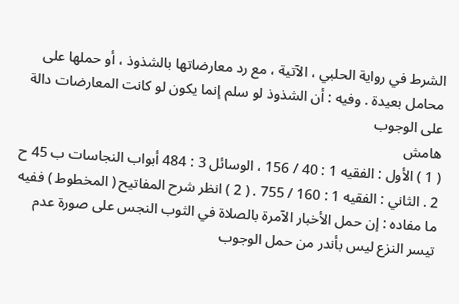الشرط في رواية الحلبي ، الآتية ، مع رد معارضاتها بالشذوذ ، أو حملها على محامل بعيدة . وفيه : أن الشذوذ لو سلم إنما يكون لو كانت المعارضات دالة على الوجوب
هامش
( 1 ) الأول : الفقيه 1 : 40 / 156 ، الوسائل 3 : 484 أبواب النجاسات ب 45 ح 2 . الثاني : الفقيه 1 : 160 / 755 . ( 2 ) انظر شرح المفاتيح ( المخطوط ) ففيه ما مفاده : إن حمل الأخبار الآمرة بالصلاة في الثوب النجس على صورة عدم تيسر النزع ليس بأندر من حمل الوجوب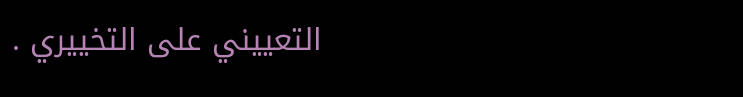التعييني على التخييري .